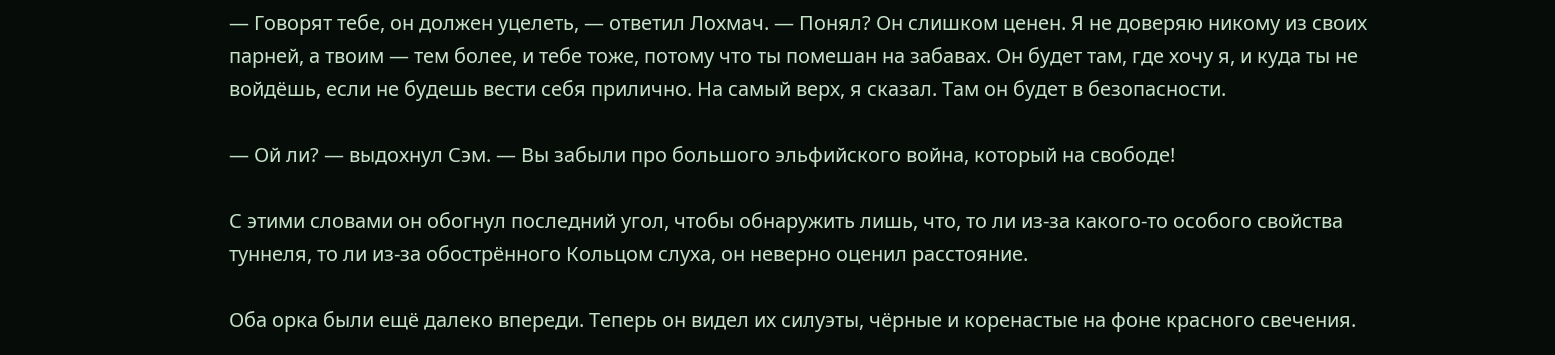— Говорят тебе, он должен уцелеть, — ответил Лохмач. — Понял? Он слишком ценен. Я не доверяю никому из своих парней, а твоим — тем более, и тебе тоже, потому что ты помешан на забавах. Он будет там, где хочу я, и куда ты не войдёшь, если не будешь вести себя прилично. На самый верх, я сказал. Там он будет в безопасности.

— Ой ли? — выдохнул Сэм. — Вы забыли про большого эльфийского война, который на свободе!

С этими словами он обогнул последний угол, чтобы обнаружить лишь, что, то ли из-за какого-то особого свойства туннеля, то ли из-за обострённого Кольцом слуха, он неверно оценил расстояние.

Оба орка были ещё далеко впереди. Теперь он видел их силуэты, чёрные и коренастые на фоне красного свечения.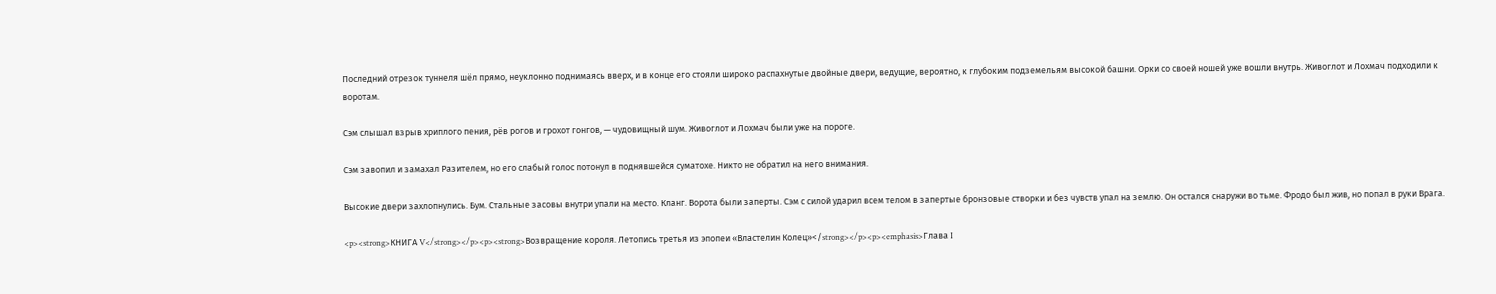Последний отрезок туннеля шёл прямо, неуклонно поднимаясь вверх, и в конце его стояли широко распахнутые двойные двери, ведущие, вероятно, к глубоким подземельям высокой башни. Орки со своей ношей уже вошли внутрь. Живоглот и Лохмач подходили к воротам.

Сэм слышал взрыв хриплого пения, рёв рогов и грохот гонгов, — чудовищный шум. Живоглот и Лохмач были уже на пороге.

Сэм завопил и замахал Разителем, но его слабый голос потонул в поднявшейся суматохе. Никто не обратил на него внимания.

Высокие двери захлопнулись. Бум. Стальные засовы внутри упали на место. Кланг. Ворота были заперты. Сэм с силой ударил всем телом в запертые бронзовые створки и без чувств упал на землю. Он остался снаружи во тьме. Фродо был жив, но попал в руки Врага.

<p><strong>КНИГА V</strong></p><p><strong>Возвращение короля. Летопись третья из эпопеи «Властелин Колец»</strong></p><p><emphasis>Глава I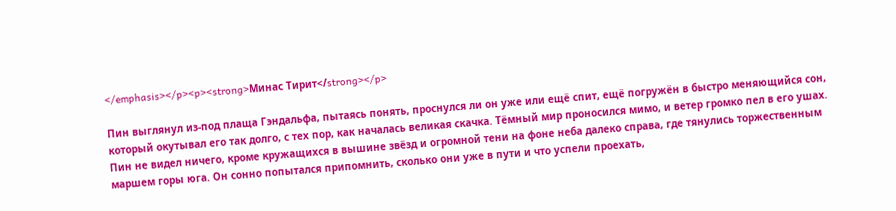</emphasis></p><p><strong>Минас Тирит</strong></p>

Пин выглянул из-под плаща Гэндальфа, пытаясь понять, проснулся ли он уже или ещё спит, ещё погружён в быстро меняющийся сон, который окутывал его так долго, с тех пор, как началась великая скачка. Тёмный мир проносился мимо, и ветер громко пел в его ушах. Пин не видел ничего, кроме кружащихся в вышине звёзд и огромной тени на фоне неба далеко справа, где тянулись торжественным маршем горы юга. Он сонно попытался припомнить, сколько они уже в пути и что успели проехать,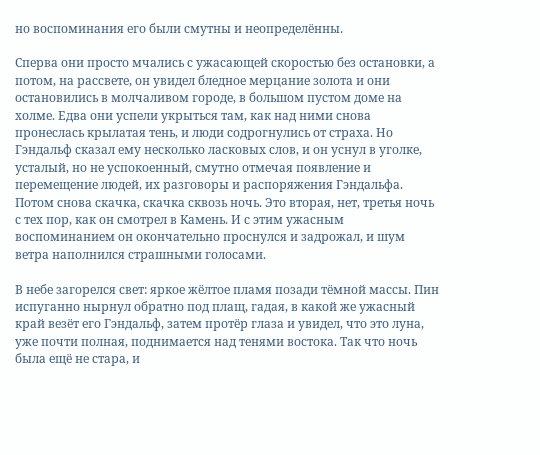но воспоминания его были смутны и неопределённы.

Сперва они просто мчались с ужасающей скоростью без остановки, а потом, на рассвете, он увидел бледное мерцание золота и они остановились в молчаливом городе, в большом пустом доме на холме. Едва они успели укрыться там, как над ними снова пронеслась крылатая тень, и люди содрогнулись от страха. Но Гэндальф сказал ему несколько ласковых слов, и он уснул в уголке, усталый, но не успокоенный, смутно отмечая появление и перемещение людей, их разговоры и распоряжения Гэндальфа. Потом снова скачка, скачка сквозь ночь. Это вторая, нет, третья ночь с тех пор, как он смотрел в Камень. И с этим ужасным воспоминанием он окончательно проснулся и задрожал, и шум ветра наполнился страшными голосами.

В небе загорелся свет: яркое жёлтое пламя позади тёмной массы. Пин испуганно нырнул обратно под плащ, гадая, в какой же ужасный край везёт его Гэндальф, затем протёр глаза и увидел, что это луна, уже почти полная, поднимается над тенями востока. Так что ночь была ещё не стара, и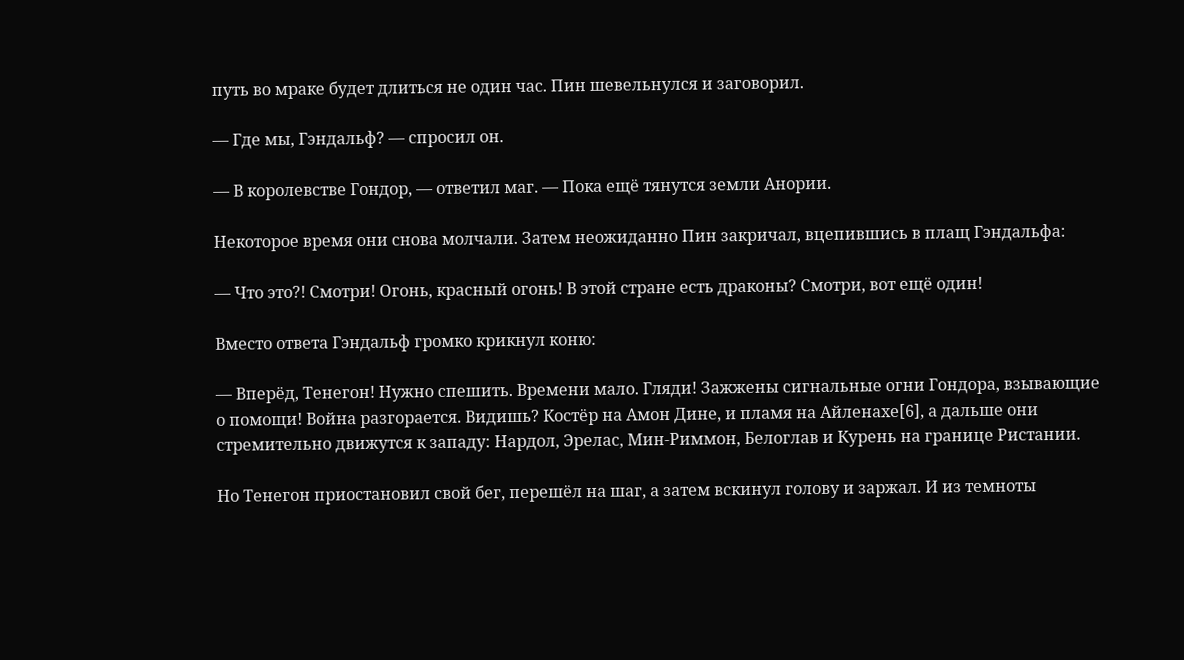путь во мраке будет длиться не один час. Пин шевельнулся и заговорил.

— Где мы, Гэндальф? — спросил он.

— В королевстве Гондор, — ответил маг. — Пока ещё тянутся земли Анории.

Некоторое время они снова молчали. Затем неожиданно Пин закричал, вцепившись в плащ Гэндальфа:

— Что это?! Смотри! Огонь, красный огонь! В этой стране есть драконы? Смотри, вот ещё один!

Вместо ответа Гэндальф громко крикнул коню:

— Вперёд, Тенегон! Нужно спешить. Времени мало. Гляди! Зажжены сигнальные огни Гондора, взывающие о помощи! Война разгорается. Видишь? Костёр на Амон Дине, и пламя на Айленахе[6], а дальше они стремительно движутся к западу: Нардол, Эрелас, Мин-Риммон, Белоглав и Курень на границе Ристании.

Но Тенегон приостановил свой бег, перешёл на шаг, а затем вскинул голову и заржал. И из темноты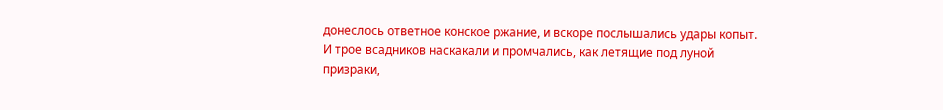донеслось ответное конское ржание, и вскоре послышались удары копыт. И трое всадников наскакали и промчались, как летящие под луной призраки,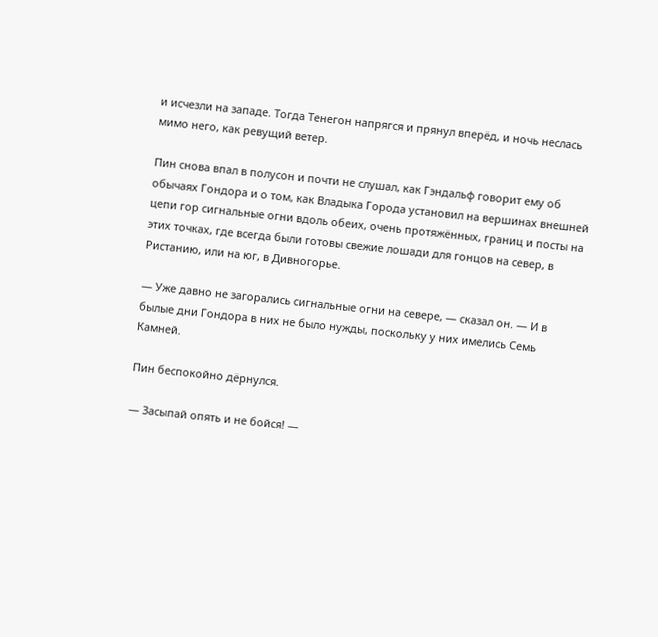и исчезли на западе. Тогда Тенегон напрягся и прянул вперёд, и ночь неслась мимо него, как ревущий ветер.

Пин снова впал в полусон и почти не слушал, как Гэндальф говорит ему об обычаях Гондора и о том, как Владыка Города установил на вершинах внешней цепи гор сигнальные огни вдоль обеих, очень протяжённых, границ и посты на этих точках, где всегда были готовы свежие лошади для гонцов на север, в Ристанию, или на юг, в Дивногорье.

— Уже давно не загорались сигнальные огни на севере, — сказал он. — И в былые дни Гондора в них не было нужды, поскольку у них имелись Семь Камней.

Пин беспокойно дёрнулся.

— Засыпай опять и не бойся! —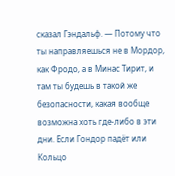сказал Гэндальф. — Потому что ты направляешься не в Мордор, как Фродо, а в Минас Тирит, и там ты будешь в такой же безопасности, какая вообще возможна хоть где-либо в эти дни. Если Гондор падёт или Кольцо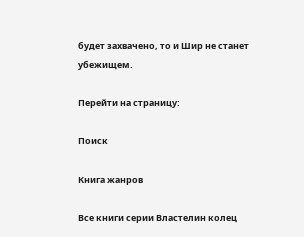будет захвачено, то и Шир не станет убежищем.

Перейти на страницу:

Поиск

Книга жанров

Все книги серии Властелин колец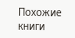Похожие книги